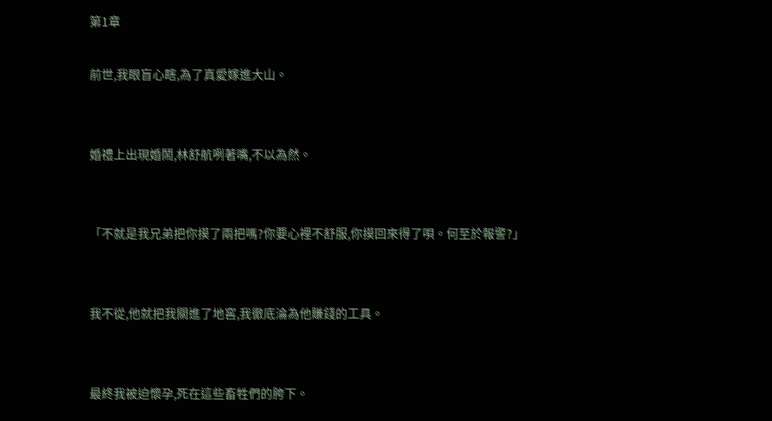第1章

前世,我眼盲心瞎,為了真愛嫁進大山。


婚禮上出現婚鬧,林舒航咧著嘴,不以為然。


「不就是我兄弟把你摸了兩把嗎?你要心裡不舒服,你摸回來得了唄。何至於報警?」


我不從,他就把我關進了地窖,我徹底淪為他賺錢的工具。


最終我被迫懷孕,死在這些畜牲們的胯下。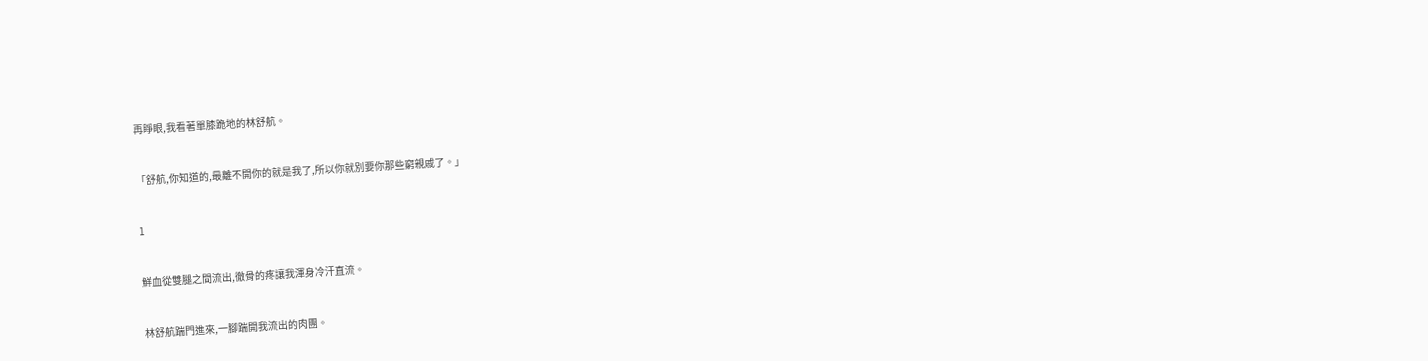再睜眼,我看著單膝跪地的林舒航。


「舒航,你知道的,最離不開你的就是我了,所以你就別要你那些窮親戚了。」


1


鮮血從雙腿之間流出,徹骨的疼讓我渾身冷汗直流。


林舒航踹門進來,一腳踹開我流出的肉團。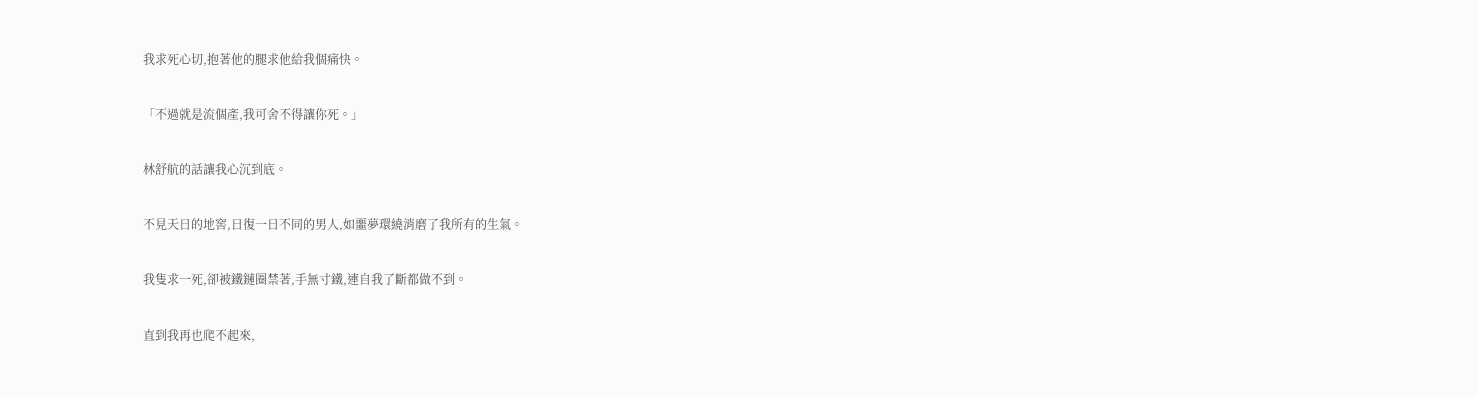我求死心切,抱著他的腿求他給我個痛快。


「不過就是流個產,我可舍不得讓你死。」


林舒航的話讓我心沉到底。


不見天日的地窖,日復一日不同的男人,如噩夢環繞消磨了我所有的生氣。


我隻求一死,卻被鐵鏈圈禁著,手無寸鐵,連自我了斷都做不到。


直到我再也爬不起來,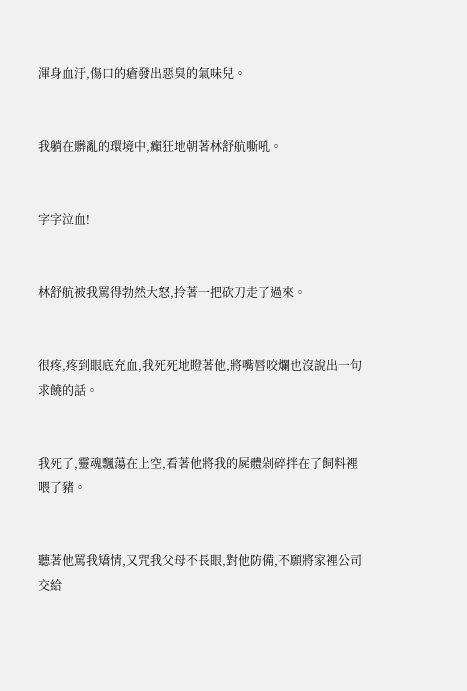渾身血汙,傷口的瘡發出惡臭的氣味兒。


我躺在髒亂的環境中,癲狂地朝著林舒航嘶吼。


字字泣血!


林舒航被我罵得勃然大怒,拎著一把砍刀走了過來。


很疼,疼到眼底充血,我死死地瞪著他,將嘴唇咬爛也沒說出一句求饒的話。


我死了,靈魂飄蕩在上空,看著他將我的屍體剁碎拌在了飼料裡喂了豬。


聽著他罵我矯情,又咒我父母不長眼,對他防備,不願將家裡公司交給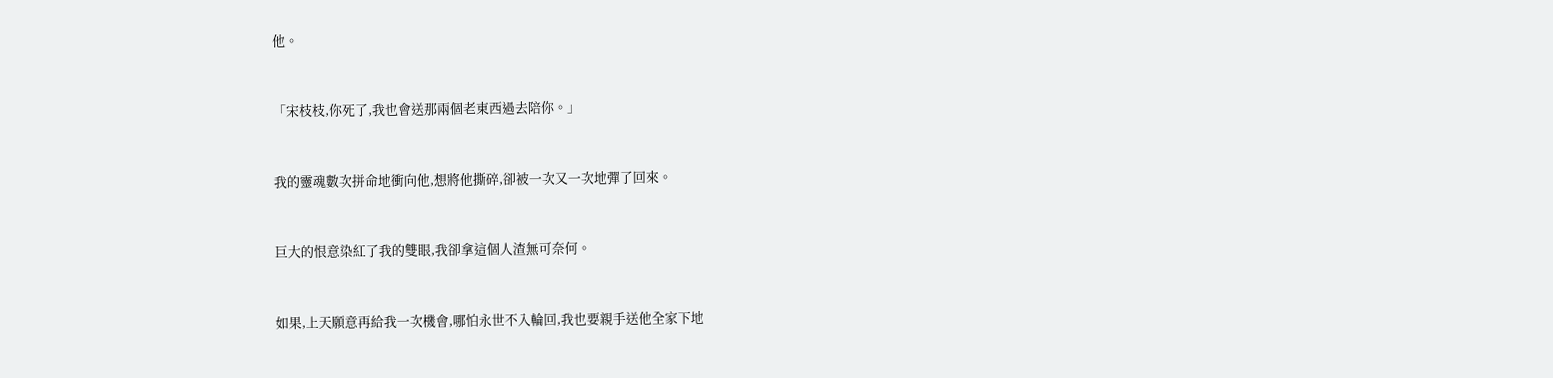他。


「宋枝枝,你死了,我也會送那兩個老東西過去陪你。」


我的靈魂數次拼命地衝向他,想將他撕碎,卻被一次又一次地彈了回來。


巨大的恨意染紅了我的雙眼,我卻拿這個人渣無可奈何。


如果,上天願意再給我一次機會,哪怕永世不入輪回,我也要親手送他全家下地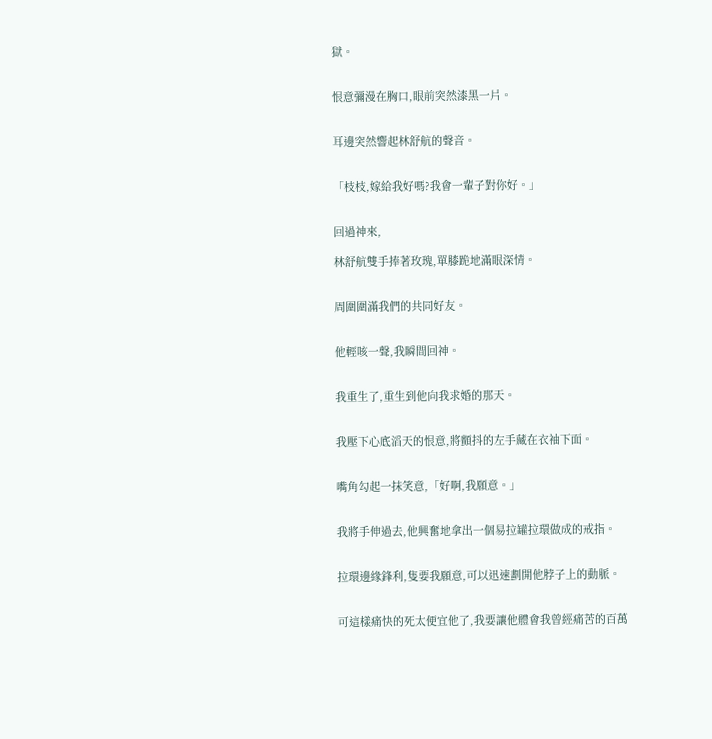獄。


恨意彌漫在胸口,眼前突然漆黑一片。


耳邊突然響起林舒航的聲音。


「枝枝,嫁給我好嗎?我會一輩子對你好。」


回過神來,

林舒航雙手捧著玫瑰,單膝跪地滿眼深情。


周圍圍滿我們的共同好友。


他輕咳一聲,我瞬間回神。


我重生了,重生到他向我求婚的那天。


我壓下心底滔天的恨意,將顫抖的左手藏在衣袖下面。


嘴角勾起一抹笑意,「好啊,我願意。」


我將手伸過去,他興奮地拿出一個易拉罐拉環做成的戒指。


拉環邊緣鋒利,隻要我願意,可以迅速劃開他脖子上的動脈。


可這樣痛快的死太便宜他了,我要讓他體會我曾經痛苦的百萬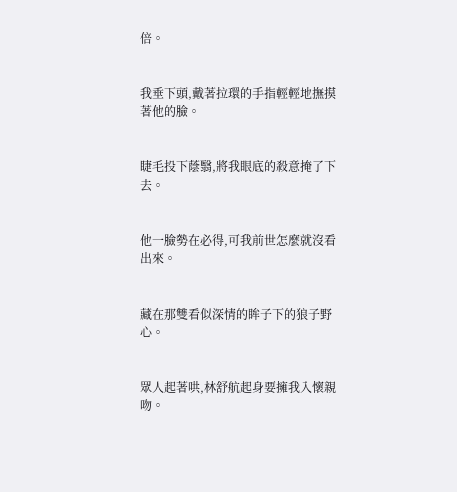倍。


我垂下頭,戴著拉環的手指輕輕地撫摸著他的臉。


睫毛投下蔭翳,將我眼底的殺意掩了下去。


他一臉勢在必得,可我前世怎麼就沒看出來。


藏在那雙看似深情的眸子下的狼子野心。


眾人起著哄,林舒航起身要擁我入懷親吻。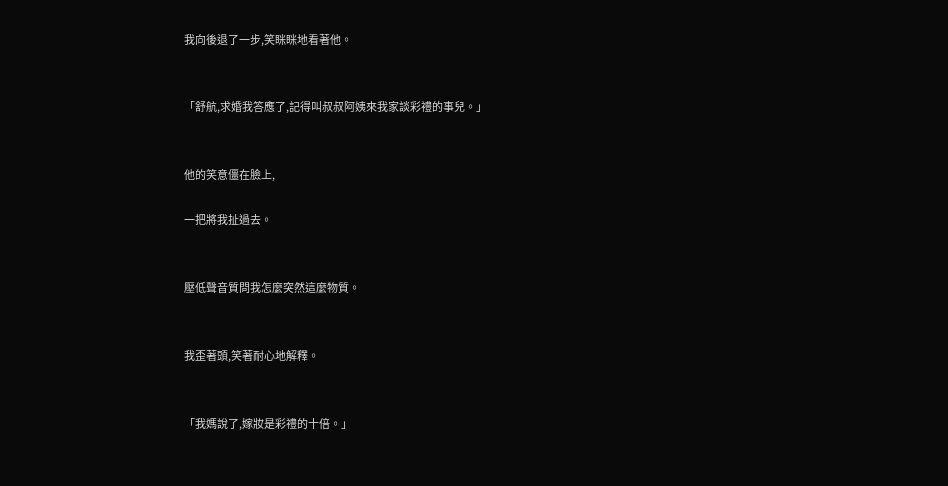我向後退了一步,笑眯眯地看著他。


「舒航,求婚我答應了,記得叫叔叔阿姨來我家談彩禮的事兒。」


他的笑意僵在臉上,

一把將我扯過去。


壓低聲音質問我怎麼突然這麼物質。


我歪著頭,笑著耐心地解釋。


「我媽說了,嫁妝是彩禮的十倍。」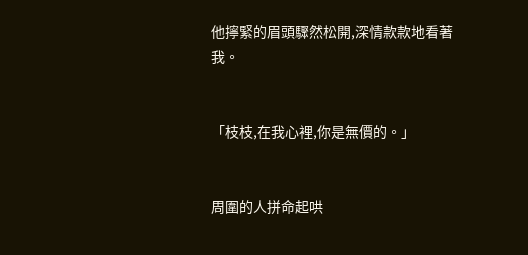他擰緊的眉頭驟然松開,深情款款地看著我。


「枝枝,在我心裡,你是無價的。」


周圍的人拼命起哄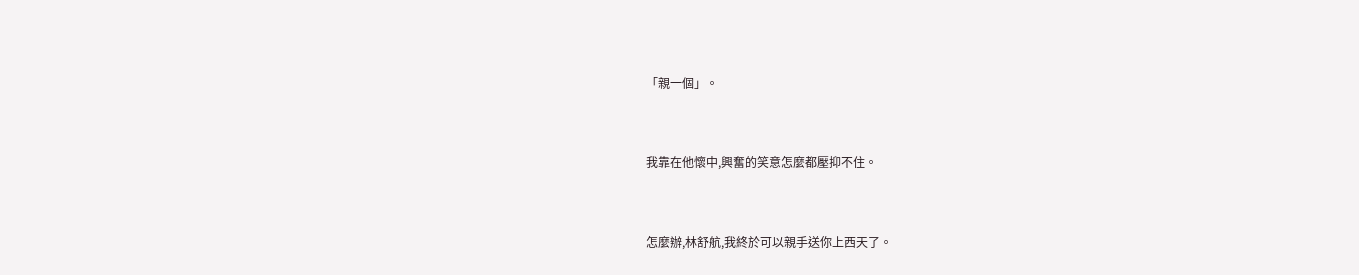「親一個」。


我靠在他懷中,興奮的笑意怎麼都壓抑不住。


怎麼辦,林舒航,我終於可以親手送你上西天了。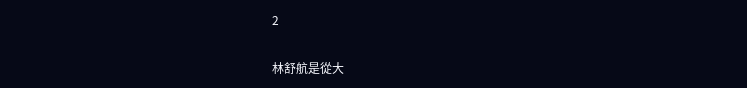2


林舒航是從大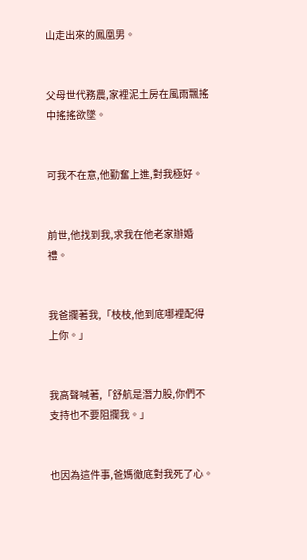山走出來的鳳凰男。


父母世代務農,家裡泥土房在風雨飄搖中搖搖欲墜。


可我不在意,他勤奮上進,對我極好。


前世,他找到我,求我在他老家辦婚禮。


我爸攔著我,「枝枝,他到底哪裡配得上你。」


我高聲喊著,「舒航是潛力股,你們不支持也不要阻攔我。」


也因為這件事,爸媽徹底對我死了心。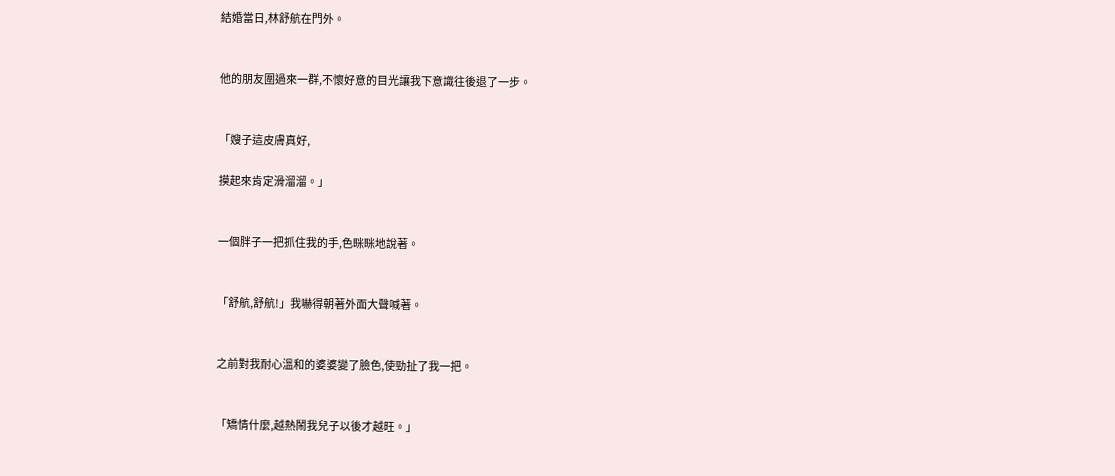結婚當日,林舒航在門外。


他的朋友圍過來一群,不懷好意的目光讓我下意識往後退了一步。


「嫂子這皮膚真好,

摸起來肯定滑溜溜。」


一個胖子一把抓住我的手,色眯眯地說著。


「舒航,舒航!」我嚇得朝著外面大聲喊著。


之前對我耐心溫和的婆婆變了臉色,使勁扯了我一把。


「矯情什麼,越熱鬧我兒子以後才越旺。」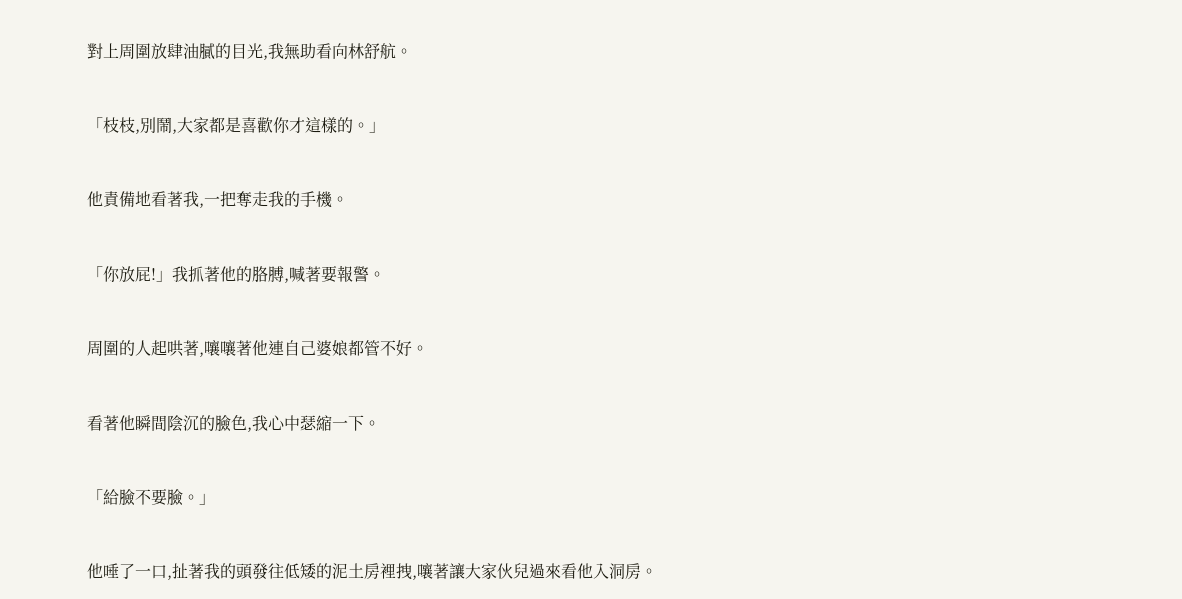對上周圍放肆油膩的目光,我無助看向林舒航。


「枝枝,別鬧,大家都是喜歡你才這樣的。」


他責備地看著我,一把奪走我的手機。


「你放屁!」我抓著他的胳膊,喊著要報警。


周圍的人起哄著,嚷嚷著他連自己婆娘都管不好。


看著他瞬間陰沉的臉色,我心中瑟縮一下。


「給臉不要臉。」


他唾了一口,扯著我的頭發往低矮的泥土房裡拽,嚷著讓大家伙兒過來看他入洞房。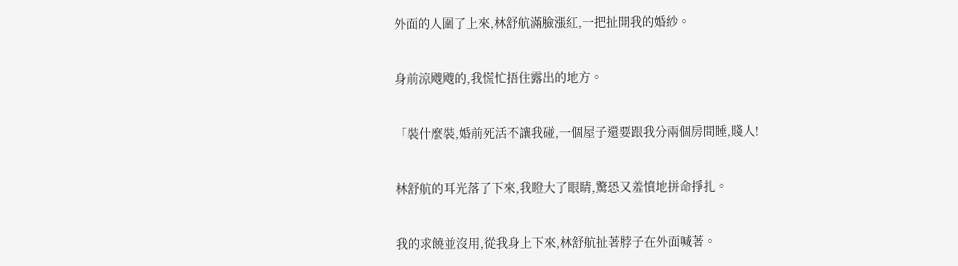外面的人圍了上來,林舒航滿臉漲紅,一把扯開我的婚紗。


身前涼飕飕的,我慌忙捂住露出的地方。


「裝什麼裝,婚前死活不讓我碰,一個屋子還要跟我分兩個房間睡,賤人!


林舒航的耳光落了下來,我瞪大了眼睛,驚恐又羞憤地拼命掙扎。


我的求饒並沒用,從我身上下來,林舒航扯著脖子在外面喊著。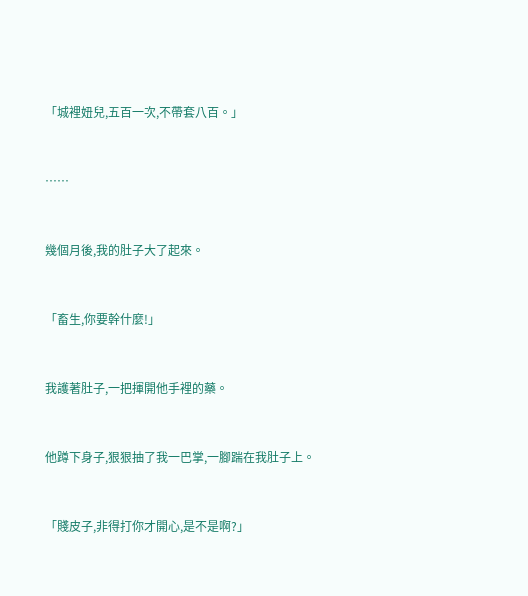「城裡妞兒,五百一次,不帶套八百。」


……


幾個月後,我的肚子大了起來。


「畜生,你要幹什麼!」


我護著肚子,一把揮開他手裡的藥。


他蹲下身子,狠狠抽了我一巴掌,一腳踹在我肚子上。


「賤皮子,非得打你才開心,是不是啊?」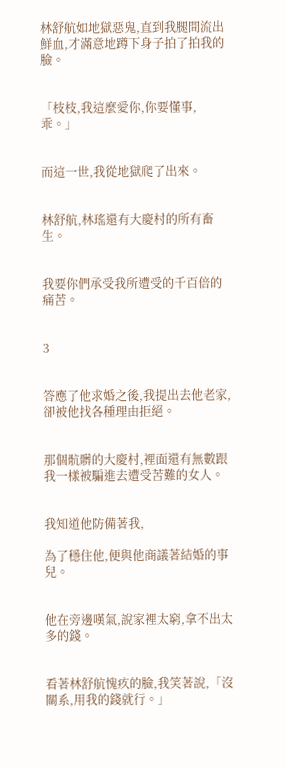林舒航如地獄惡鬼,直到我腿間流出鮮血,才滿意地蹲下身子拍了拍我的臉。


「枝枝,我這麼愛你,你要懂事,乖。」


而這一世,我從地獄爬了出來。


林舒航,林瑤還有大慶村的所有畜生。


我要你們承受我所遭受的千百倍的痛苦。


3


答應了他求婚之後,我提出去他老家,卻被他找各種理由拒絕。


那個骯髒的大慶村,裡面還有無數跟我一樣被騙進去遭受苦難的女人。


我知道他防備著我,

為了穩住他,便與他商議著結婚的事兒。


他在旁邊嘆氣,說家裡太窮,拿不出太多的錢。


看著林舒航愧疚的臉,我笑著說,「沒關系,用我的錢就行。」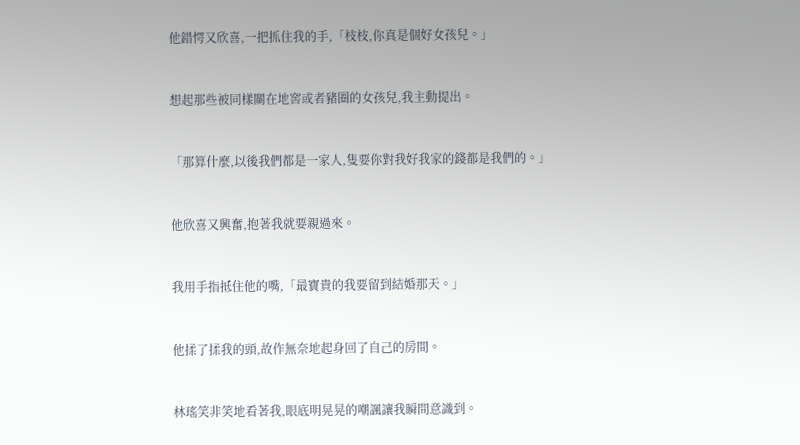他錯愕又欣喜,一把抓住我的手,「枝枝,你真是個好女孩兒。」


想起那些被同樣關在地窖或者豬圈的女孩兒,我主動提出。


「那算什麼,以後我們都是一家人,隻要你對我好我家的錢都是我們的。」


他欣喜又興奮,抱著我就要親過來。


我用手指抵住他的嘴,「最寶貴的我要留到結婚那天。」


他揉了揉我的頭,故作無奈地起身回了自己的房間。


林瑤笑非笑地看著我,眼底明晃晃的嘲諷讓我瞬間意識到。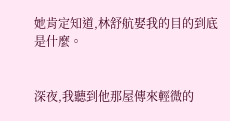她肯定知道,林舒航娶我的目的到底是什麼。


深夜,我聽到他那屋傳來輕微的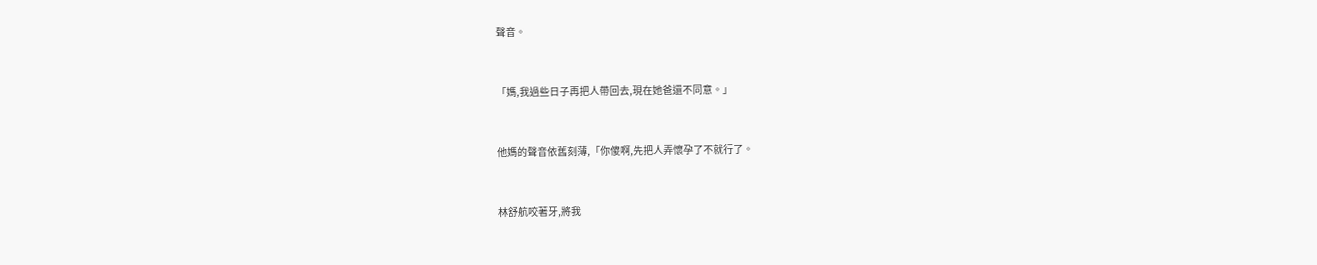聲音。


「媽,我過些日子再把人帶回去,現在她爸還不同意。」


他媽的聲音依舊刻薄,「你傻啊,先把人弄懷孕了不就行了。


林舒航咬著牙,將我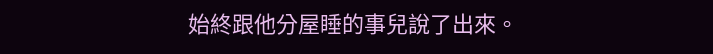始終跟他分屋睡的事兒說了出來。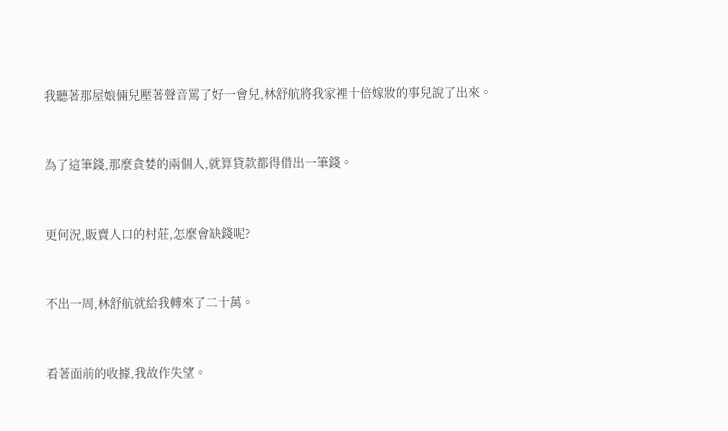我聽著那屋娘倆兒壓著聲音罵了好一會兒,林舒航將我家裡十倍嫁妝的事兒說了出來。


為了這筆錢,那麼貪婪的兩個人,就算貸款都得借出一筆錢。


更何況,販賣人口的村莊,怎麼會缺錢呢?


不出一周,林舒航就給我轉來了二十萬。


看著面前的收據,我故作失望。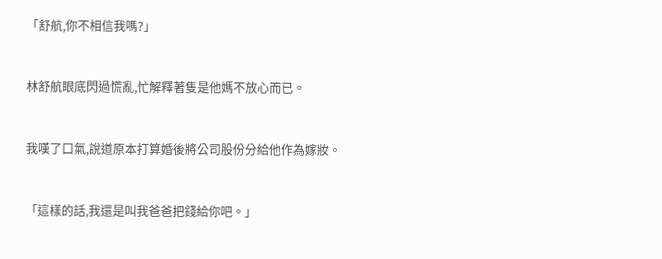「舒航,你不相信我嗎?」


林舒航眼底閃過慌亂,忙解釋著隻是他媽不放心而已。


我嘆了口氣,說道原本打算婚後將公司股份分給他作為嫁妝。


「這樣的話,我還是叫我爸爸把錢給你吧。」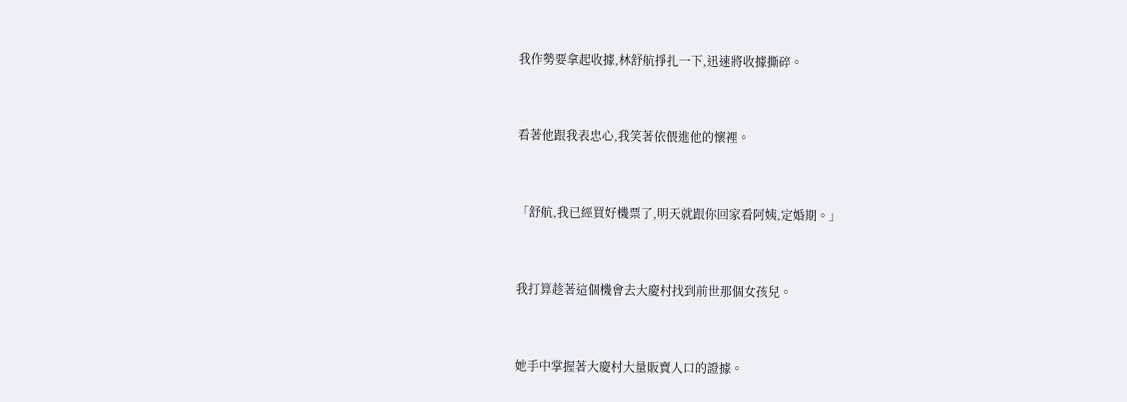我作勢要拿起收據,林舒航掙扎一下,迅速將收據撕碎。


看著他跟我表忠心,我笑著依偎進他的懷裡。


「舒航,我已經買好機票了,明天就跟你回家看阿姨,定婚期。」


我打算趁著這個機會去大慶村找到前世那個女孩兒。


她手中掌握著大慶村大量販賣人口的證據。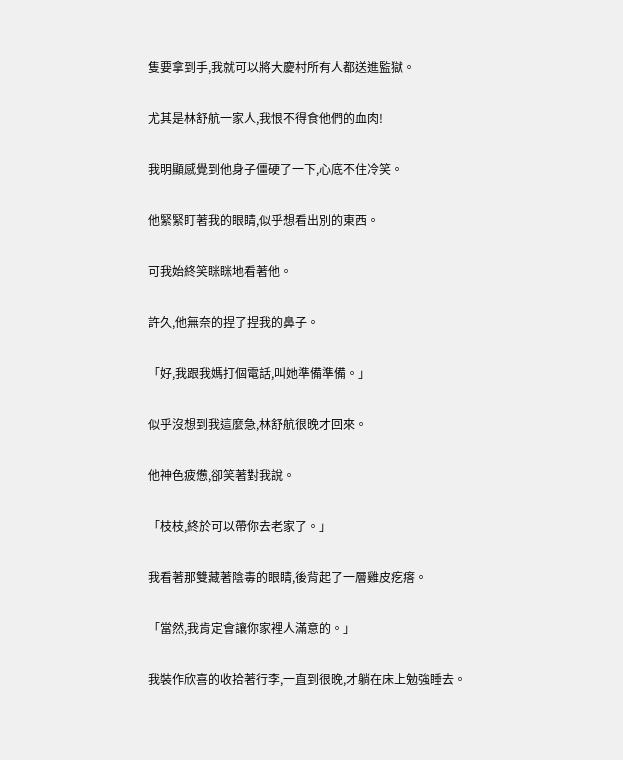隻要拿到手,我就可以將大慶村所有人都送進監獄。


尤其是林舒航一家人,我恨不得食他們的血肉!


我明顯感覺到他身子僵硬了一下,心底不住冷笑。


他緊緊盯著我的眼睛,似乎想看出別的東西。


可我始終笑眯眯地看著他。


許久,他無奈的捏了捏我的鼻子。


「好,我跟我媽打個電話,叫她準備準備。」


似乎沒想到我這麼急,林舒航很晚才回來。


他神色疲憊,卻笑著對我說。


「枝枝,終於可以帶你去老家了。」


我看著那雙藏著陰毒的眼睛,後背起了一層雞皮疙瘩。


「當然,我肯定會讓你家裡人滿意的。」


我裝作欣喜的收拾著行李,一直到很晚,才躺在床上勉強睡去。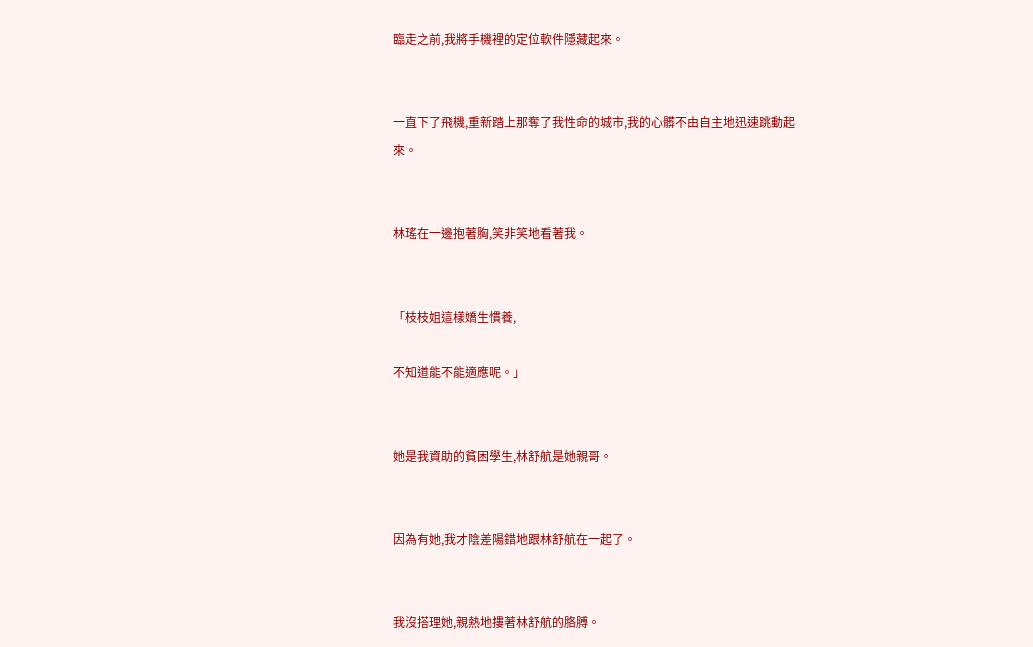臨走之前,我將手機裡的定位軟件隱藏起來。


一直下了飛機,重新踏上那奪了我性命的城市,我的心髒不由自主地迅速跳動起來。


林瑤在一邊抱著胸,笑非笑地看著我。


「枝枝姐這樣嬌生慣養,

不知道能不能適應呢。」


她是我資助的貧困學生,林舒航是她親哥。


因為有她,我才陰差陽錯地跟林舒航在一起了。


我沒搭理她,親熱地摟著林舒航的胳膊。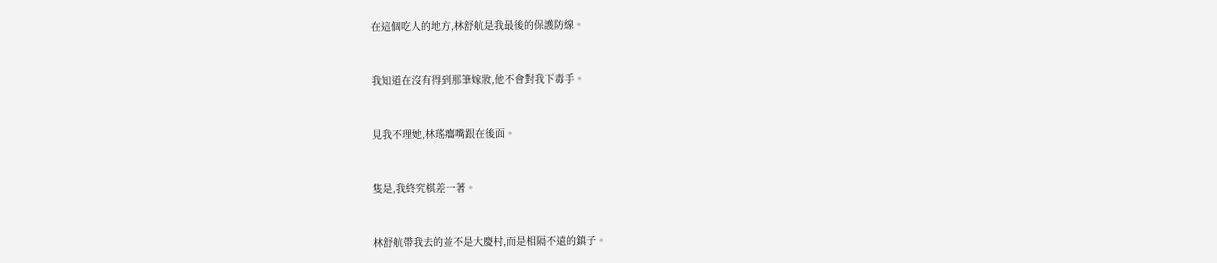在這個吃人的地方,林舒航是我最後的保護防線。


我知道在沒有得到那筆嫁妝,他不會對我下毒手。


見我不理她,林瑤癟嘴跟在後面。


隻是,我終究棋差一著。


林舒航帶我去的並不是大慶村,而是相隔不遠的鎮子。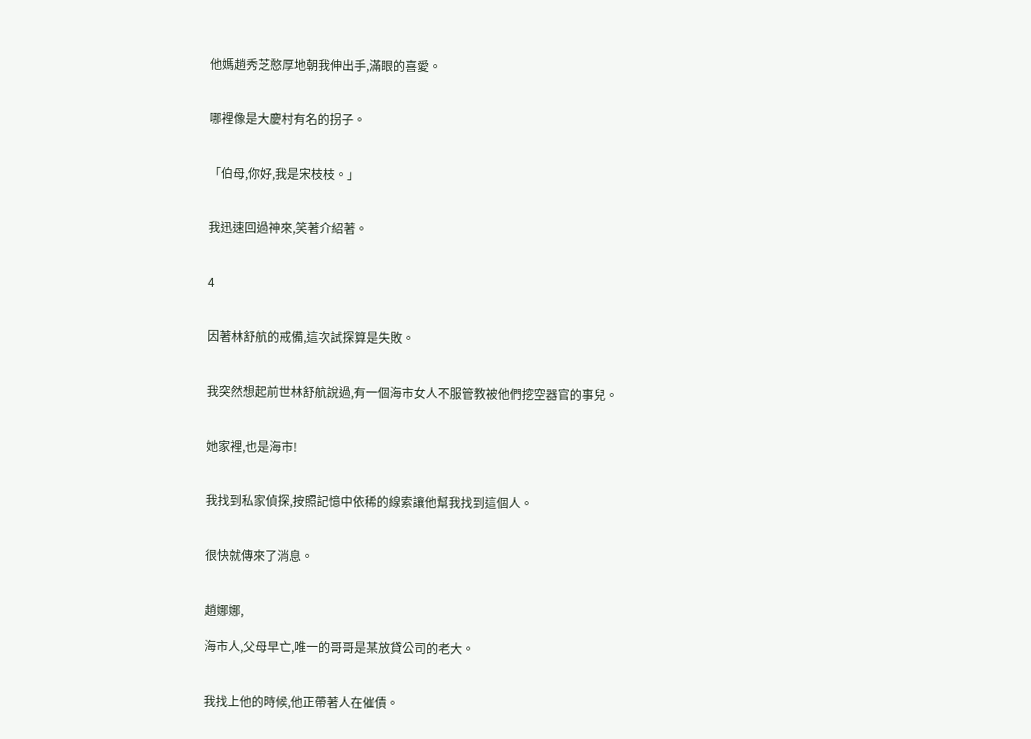他媽趙秀芝憨厚地朝我伸出手,滿眼的喜愛。


哪裡像是大慶村有名的拐子。


「伯母,你好,我是宋枝枝。」


我迅速回過神來,笑著介紹著。


4


因著林舒航的戒備,這次試探算是失敗。


我突然想起前世林舒航說過,有一個海市女人不服管教被他們挖空器官的事兒。


她家裡,也是海市!


我找到私家偵探,按照記憶中依稀的線索讓他幫我找到這個人。


很快就傳來了消息。


趙娜娜,

海市人,父母早亡,唯一的哥哥是某放貸公司的老大。


我找上他的時候,他正帶著人在催債。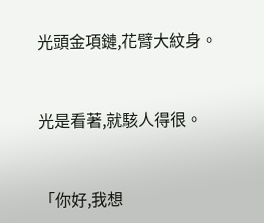光頭金項鏈,花臂大紋身。


光是看著,就駭人得很。


「你好,我想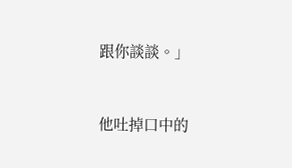跟你談談。」


他吐掉口中的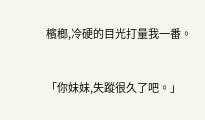檳榔,冷硬的目光打量我一番。


「你妹妹,失蹤很久了吧。」